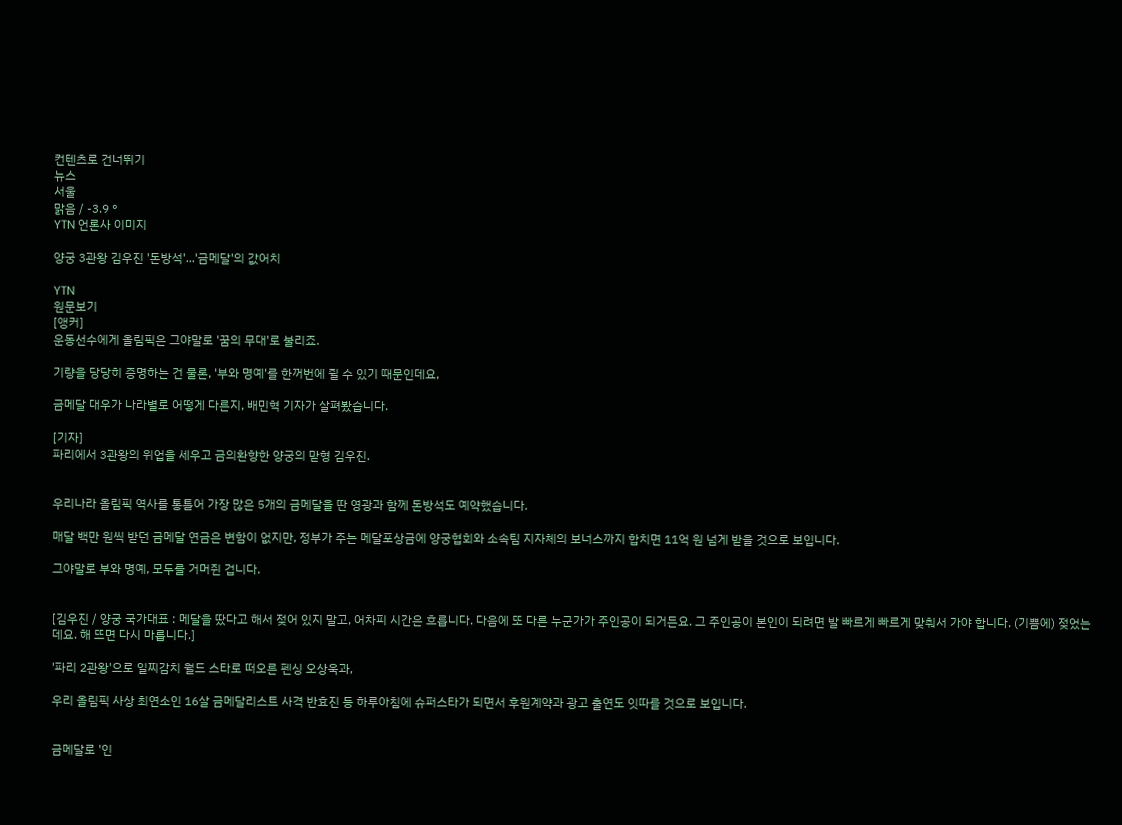컨텐츠로 건너뛰기
뉴스
서울
맑음 / -3.9 °
YTN 언론사 이미지

양궁 3관왕 김우진 '돈방석'...'금메달'의 값어치

YTN
원문보기
[앵커]
운동선수에게 올림픽은 그야말로 '꿈의 무대'로 불리죠.

기량을 당당히 증명하는 건 물론, '부와 명예'를 한꺼번에 쥘 수 있기 때문인데요,

금메달 대우가 나라별로 어떻게 다른지, 배민혁 기자가 살펴봤습니다.

[기자]
파리에서 3관왕의 위업을 세우고 금의환향한 양궁의 맏형 김우진.


우리나라 올림픽 역사를 통틀어 가장 많은 5개의 금메달을 딴 영광과 함께 돈방석도 예약했습니다.

매달 백만 원씩 받던 금메달 연금은 변함이 없지만, 정부가 주는 메달포상금에 양궁협회와 소속팀 지자체의 보너스까지 합치면 11억 원 넘게 받을 것으로 보입니다.

그야말로 부와 명예, 모두를 거머쥔 겁니다.


[김우진 / 양궁 국가대표 : 메달을 땄다고 해서 젖어 있지 말고, 어차피 시간은 흐릅니다. 다음에 또 다른 누군가가 주인공이 되거든요. 그 주인공이 본인이 되려면 발 빠르게 빠르게 맞춰서 가야 합니다. (기쁨에) 젖었는데요. 해 뜨면 다시 마릅니다.]

'파리 2관왕'으로 일찌감치 월드 스타로 떠오른 펜싱 오상욱과,

우리 올림픽 사상 최연소인 16살 금메달리스트 사격 반효진 등 하루아침에 슈퍼스타가 되면서 후원계약과 광고 출연도 잇따를 것으로 보입니다.


금메달로 '인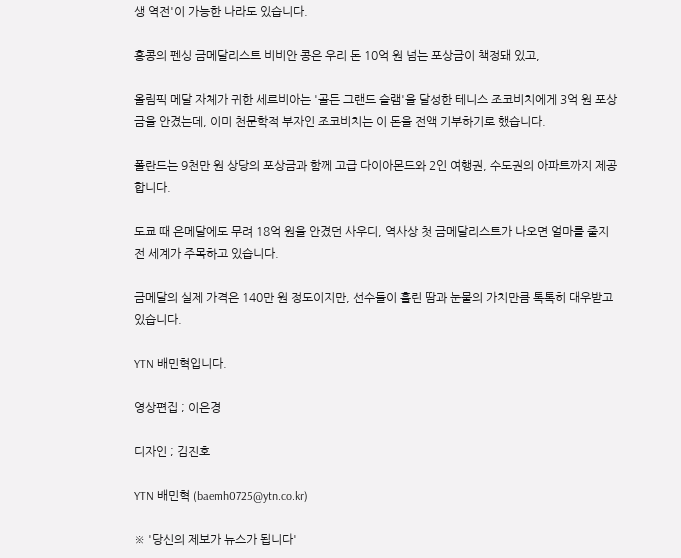생 역전'이 가능한 나라도 있습니다.

홍콩의 펜싱 금메달리스트 비비안 콩은 우리 돈 10억 원 넘는 포상금이 책정돼 있고,

올림픽 메달 자체가 귀한 세르비아는 '골든 그랜드 슬램'을 달성한 테니스 조코비치에게 3억 원 포상금을 안겼는데, 이미 천문학적 부자인 조코비치는 이 돈을 전액 기부하기로 했습니다.

폴란드는 9천만 원 상당의 포상금과 함께 고급 다이아몬드와 2인 여행권, 수도권의 아파트까지 제공합니다.

도쿄 때 은메달에도 무려 18억 원을 안겼던 사우디, 역사상 첫 금메달리스트가 나오면 얼마를 줄지 전 세계가 주목하고 있습니다.

금메달의 실제 가격은 140만 원 정도이지만, 선수들이 흘린 땀과 눈물의 가치만큼 톡톡히 대우받고 있습니다.

YTN 배민혁입니다.

영상편집 ; 이은경

디자인 ; 김진호

YTN 배민혁 (baemh0725@ytn.co.kr)

※ '당신의 제보가 뉴스가 됩니다'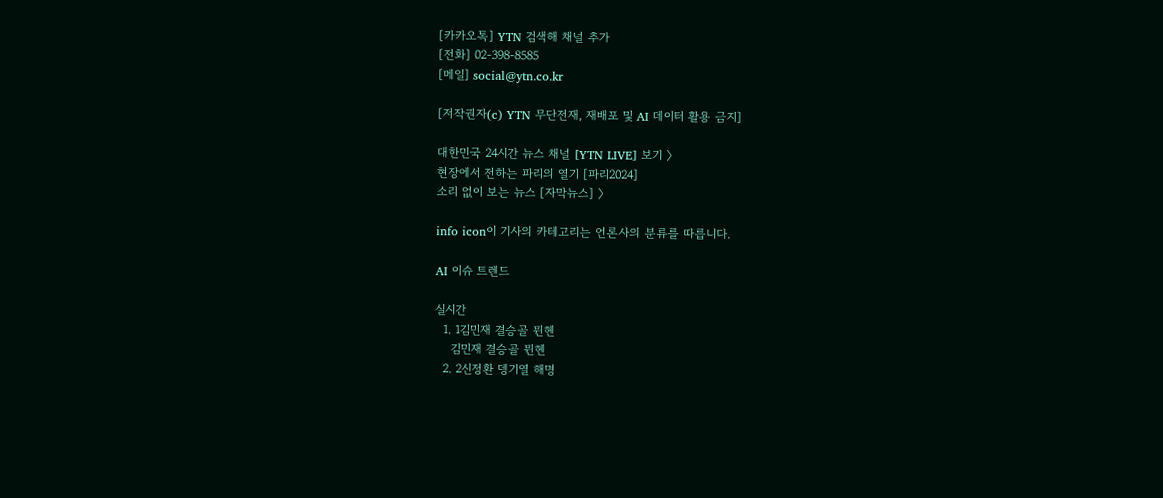[카카오톡] YTN 검색해 채널 추가
[전화] 02-398-8585
[메일] social@ytn.co.kr

[저작권자(c) YTN 무단전재, 재배포 및 AI 데이터 활용 금지]

대한민국 24시간 뉴스 채널 [YTN LIVE] 보기 〉
현장에서 전하는 파리의 열기 [파리2024]
소리 없이 보는 뉴스 [자막뉴스] 〉

info icon이 기사의 카테고리는 언론사의 분류를 따릅니다.

AI 이슈 트렌드

실시간
  1. 1김민재 결승골 뮌헨
    김민재 결승골 뮌헨
  2. 2신정환 뎅기열 해명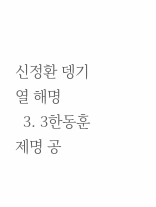신정환 뎅기열 해명
  3. 3한동훈 제명 공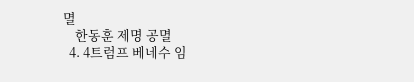멸
    한동훈 제명 공멸
  4. 4트럼프 베네수 임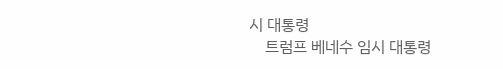시 대통령
    트럼프 베네수 임시 대통령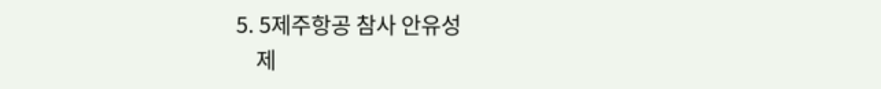5. 5제주항공 참사 안유성
    제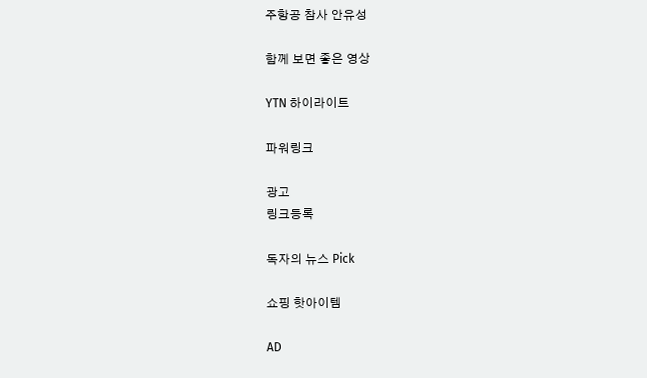주항공 참사 안유성

함께 보면 좋은 영상

YTN 하이라이트

파워링크

광고
링크등록

독자의 뉴스 Pick

쇼핑 핫아이템

AD